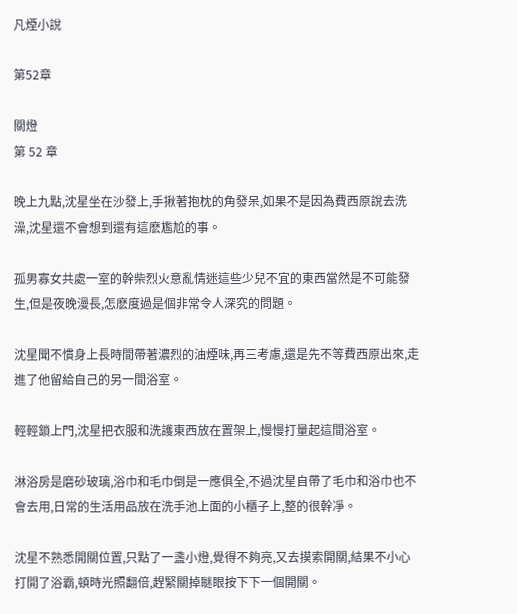凡煙小說

第52章

關燈
第 52 章

晚上九點,沈星坐在沙發上,手揪著抱枕的角發呆,如果不是因為費西原說去洗澡,沈星還不會想到還有這麽尷尬的事。

孤男寡女共處一室的幹柴烈火意亂情迷這些少兒不宜的東西當然是不可能發生,但是夜晚漫長,怎麽度過是個非常令人深究的問題。

沈星聞不慣身上長時間帶著濃烈的油煙味,再三考慮,還是先不等費西原出來,走進了他留給自己的另一間浴室。

輕輕鎖上門,沈星把衣服和洗護東西放在置架上,慢慢打量起這間浴室。

淋浴房是磨砂玻璃,浴巾和毛巾倒是一應俱全,不過沈星自帶了毛巾和浴巾也不會去用,日常的生活用品放在洗手池上面的小櫃子上,整的很幹凈。

沈星不熟悉開關位置,只點了一盞小燈,覺得不夠亮,又去摸索開關,結果不小心打開了浴霸,頓時光照翻倍,趕緊關掉瞇眼按下下一個開關。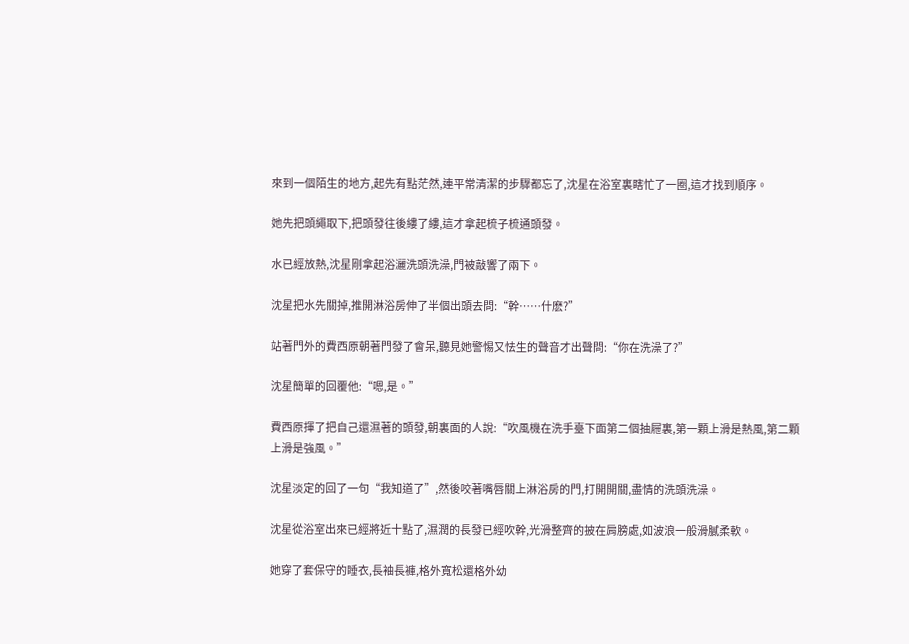來到一個陌生的地方,起先有點茫然,連平常清潔的步驟都忘了,沈星在浴室裏瞎忙了一圈,這才找到順序。

她先把頭繩取下,把頭發往後縷了縷,這才拿起梳子梳通頭發。

水已經放熱,沈星剛拿起浴灑洗頭洗澡,門被敲響了兩下。

沈星把水先關掉,推開淋浴房伸了半個出頭去問:“幹……什麽?”

站著門外的費西原朝著門發了會呆,聽見她警惕又怯生的聲音才出聲問:“你在洗澡了?”

沈星簡單的回覆他:“嗯,是。”

費西原揮了把自己還濕著的頭發,朝裏面的人說:“吹風機在洗手臺下面第二個抽屜裏,第一顆上滑是熱風,第二顆上滑是強風。”

沈星淡定的回了一句“我知道了”,然後咬著嘴唇關上淋浴房的門,打開開關,盡情的洗頭洗澡。

沈星從浴室出來已經將近十點了,濕潤的長發已經吹幹,光滑整齊的披在肩膀處,如波浪一般滑膩柔軟。

她穿了套保守的睡衣,長袖長褲,格外寬松還格外幼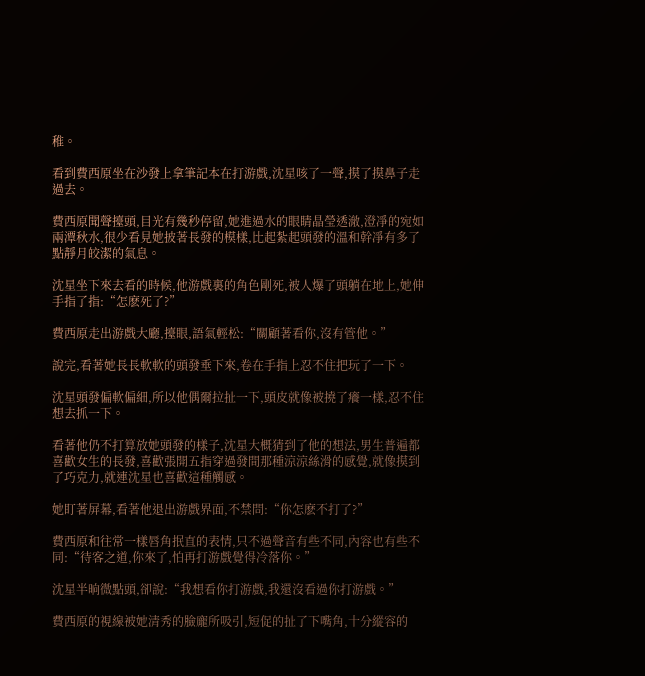稚。

看到費西原坐在沙發上拿筆記本在打游戲,沈星咳了一聲,摸了摸鼻子走過去。

費西原聞聲擡頭,目光有幾秒停留,她進過水的眼睛晶瑩透澈,澄凈的宛如兩潭秋水,很少看見她披著長發的模樣,比起紮起頭發的溫和幹凈有多了點靜月皎潔的氣息。

沈星坐下來去看的時候,他游戲裏的角色剛死,被人爆了頭躺在地上,她伸手指了指:“怎麽死了?”

費西原走出游戲大廳,擡眼,語氣輕松:“關顧著看你,沒有管他。”

說完,看著她長長軟軟的頭發垂下來,卷在手指上忍不住把玩了一下。

沈星頭發偏軟偏細,所以他偶爾拉扯一下,頭皮就像被撓了癢一樣,忍不住想去抓一下。

看著他仍不打算放她頭發的樣子,沈星大概猜到了他的想法,男生普遍都喜歡女生的長發,喜歡張開五指穿過發間那種涼涼絲滑的感覺,就像摸到了巧克力,就連沈星也喜歡這種觸感。

她盯著屏幕,看著他退出游戲界面,不禁問:“你怎麽不打了?”

費西原和往常一樣唇角抿直的表情,只不過聲音有些不同,內容也有些不同:“待客之道,你來了,怕再打游戲覺得冷落你。”

沈星半晌微點頭,卻說:“我想看你打游戲,我還沒看過你打游戲。”

費西原的視線被她清秀的臉龐所吸引,短促的扯了下嘴角,十分縱容的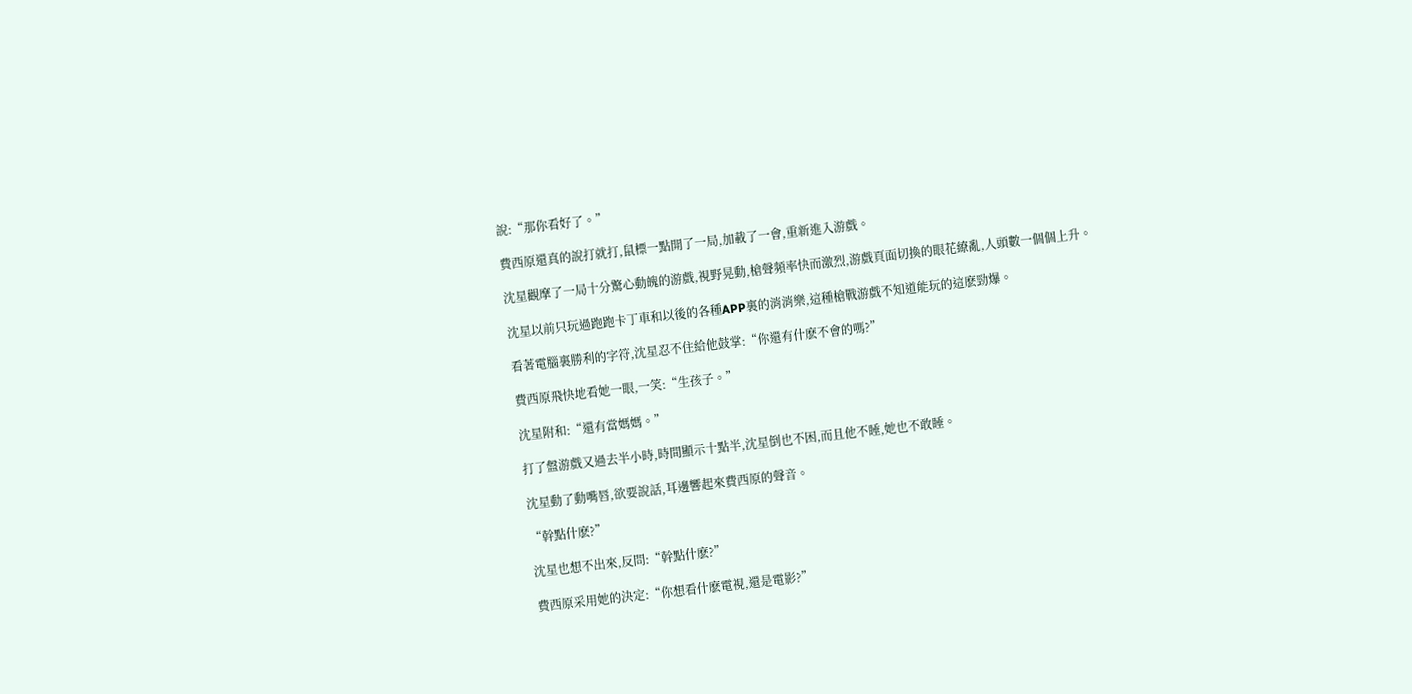說:“那你看好了。”

費西原還真的說打就打,鼠標一點開了一局,加載了一會,重新進入游戲。

沈星觀摩了一局十分驚心動魄的游戲,視野晃動,槍聲頻率快而激烈,游戲頁面切換的眼花繚亂,人頭數一個個上升。

沈星以前只玩過跑跑卡丁車和以後的各種APP裏的消消樂,這種槍戰游戲不知道能玩的這麽勁爆。

看著電腦裏勝利的字符,沈星忍不住給他鼓掌:“你還有什麽不會的嗎?”

費西原飛快地看她一眼,一笑:“生孩子。”

沈星附和:“還有當媽媽。”

打了盤游戲又過去半小時,時間顯示十點半,沈星倒也不困,而且他不睡,她也不敢睡。

沈星動了動嘴唇,欲要說話,耳邊響起來費西原的聲音。

“幹點什麽?”

沈星也想不出來,反問:“幹點什麽?”

費西原采用她的決定:“你想看什麽電視,還是電影?”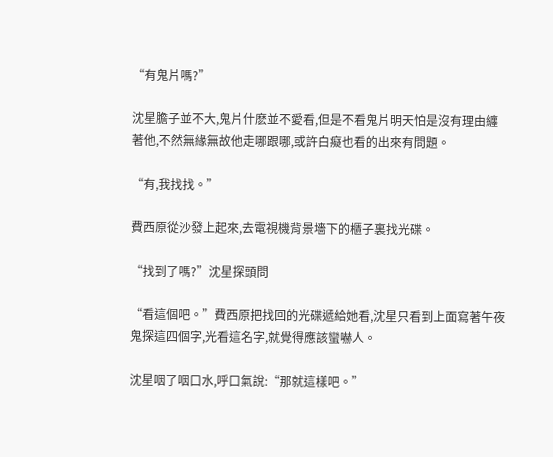“有鬼片嗎?”

沈星膽子並不大,鬼片什麽並不愛看,但是不看鬼片明天怕是沒有理由纏著他,不然無緣無故他走哪跟哪,或許白癡也看的出來有問題。

“有,我找找。”

費西原從沙發上起來,去電視機背景墻下的櫃子裏找光碟。

“找到了嗎?”沈星探頭問

“看這個吧。”費西原把找回的光碟遞給她看,沈星只看到上面寫著午夜鬼探這四個字,光看這名字,就覺得應該蠻嚇人。

沈星咽了咽口水,呼口氣說:“那就這樣吧。”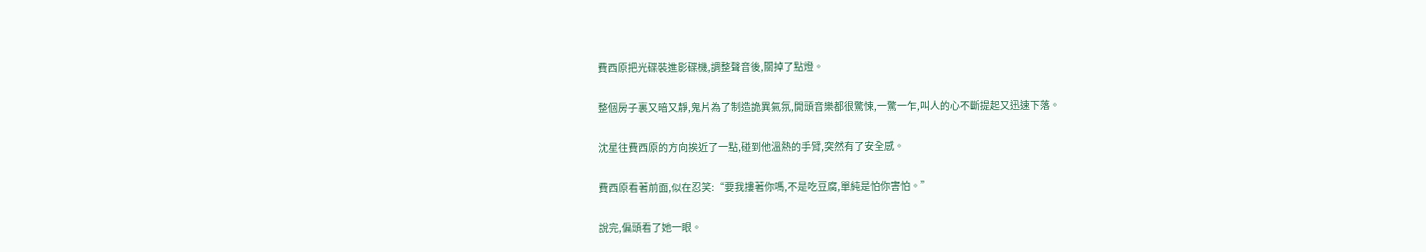費西原把光碟裝進影碟機,調整聲音後,關掉了點燈。

整個房子裏又暗又靜,鬼片為了制造詭異氣氛,開頭音樂都很驚悚,一驚一乍,叫人的心不斷提起又迅速下落。

沈星往費西原的方向挨近了一點,碰到他溫熱的手臂,突然有了安全感。

費西原看著前面,似在忍笑:“要我摟著你嗎,不是吃豆腐,單純是怕你害怕。”

說完,偏頭看了她一眼。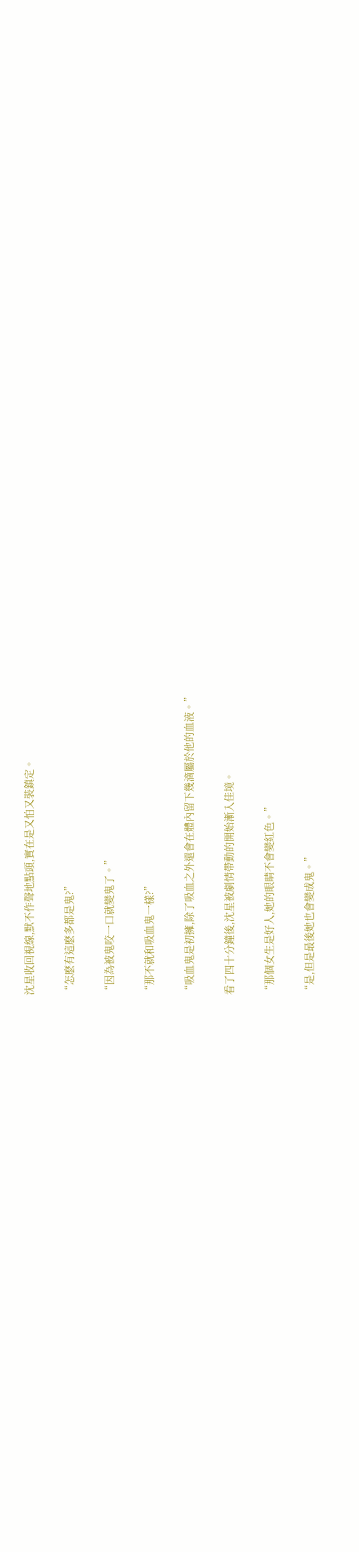沈星收回視線,默不作聲地點頭,實在是又怕又裝鎮定。

“怎麽有這麽多都是鬼?”

“因為被鬼咬一口就變鬼了。”

“那不就和吸血鬼一樣?”

“吸血鬼是初擁,除了吸血之外還會在體內留下幾滴屬於他的血液。”

看了四十分鐘後,沈星被劇情帶動的開始漸入佳境。

“那個女生是好人,她的眼睛不會變紅色。”

“是,但是最後她也會變成鬼。”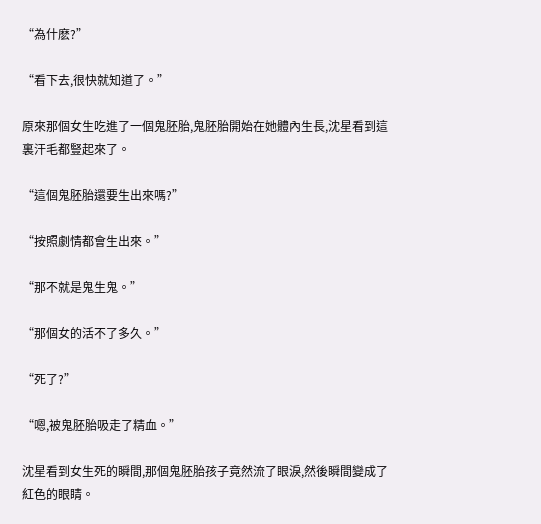“為什麽?”

“看下去,很快就知道了。”

原來那個女生吃進了一個鬼胚胎,鬼胚胎開始在她體內生長,沈星看到這裏汗毛都豎起來了。

“這個鬼胚胎還要生出來嗎?”

“按照劇情都會生出來。”

“那不就是鬼生鬼。”

“那個女的活不了多久。”

“死了?”

“嗯,被鬼胚胎吸走了精血。”

沈星看到女生死的瞬間,那個鬼胚胎孩子竟然流了眼淚,然後瞬間變成了紅色的眼睛。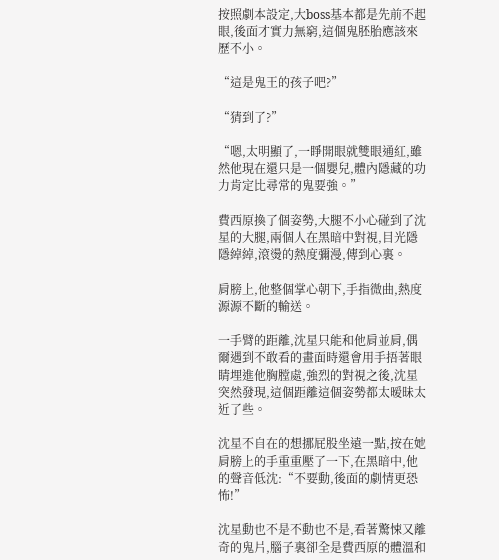按照劇本設定,大boss基本都是先前不起眼,後面才實力無窮,這個鬼胚胎應該來歷不小。

“這是鬼王的孩子吧?”

“猜到了?”

“嗯,太明顯了,一睜開眼就雙眼通紅,雖然他現在還只是一個嬰兒,體內隱藏的功力肯定比尋常的鬼要強。”

費西原換了個姿勢,大腿不小心碰到了沈星的大腿,兩個人在黑暗中對視,目光隱隱綽綽,滾燙的熱度彌漫,傳到心裏。

肩膀上,他整個掌心朝下,手指微曲,熱度源源不斷的輸送。

一手臂的距離,沈星只能和他肩並肩,偶爾遇到不敢看的畫面時還會用手捂著眼睛埋進他胸膛處,強烈的對視之後,沈星突然發現,這個距離這個姿勢都太暧昧太近了些。

沈星不自在的想挪屁股坐遠一點,按在她肩膀上的手重重壓了一下,在黑暗中,他的聲音低沈:“不要動,後面的劇情更恐怖!”

沈星動也不是不動也不是,看著驚悚又離奇的鬼片,腦子裏卻全是費西原的體溫和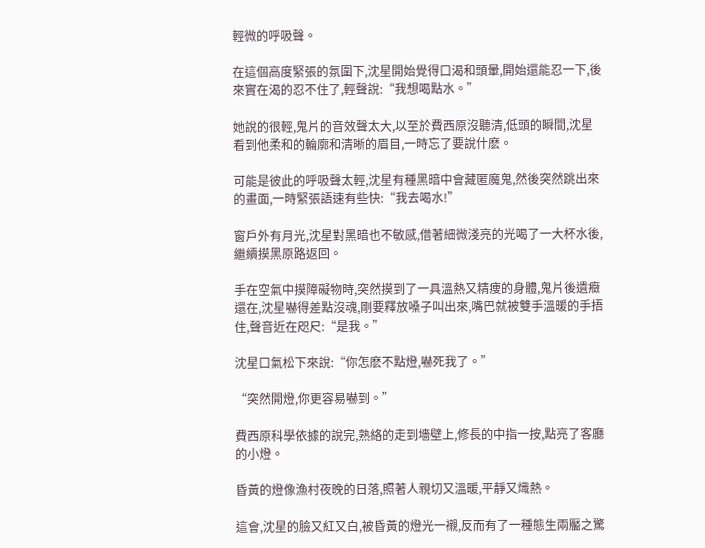輕微的呼吸聲。

在這個高度緊張的氛圍下,沈星開始覺得口渴和頭暈,開始還能忍一下,後來實在渴的忍不住了,輕聲說:“我想喝點水。”

她說的很輕,鬼片的音效聲太大,以至於費西原沒聽清,低頭的瞬間,沈星看到他柔和的輪廓和清晰的眉目,一時忘了要說什麽。

可能是彼此的呼吸聲太輕,沈星有種黑暗中會藏匿魔鬼,然後突然跳出來的畫面,一時緊張語速有些快:“我去喝水!”

窗戶外有月光,沈星對黑暗也不敏感,借著細微淺亮的光喝了一大杯水後,繼續摸黑原路返回。

手在空氣中摸障礙物時,突然摸到了一具溫熱又精痩的身體,鬼片後遺癥還在,沈星嚇得差點沒魂,剛要釋放嗓子叫出來,嘴巴就被雙手溫暖的手捂住,聲音近在咫尺:“是我。”

沈星口氣松下來說:“你怎麽不點燈,嚇死我了。”

“突然開燈,你更容易嚇到。”

費西原科學依據的說完,熟絡的走到墻壁上,修長的中指一按,點亮了客廳的小燈。

昏黃的燈像漁村夜晚的日落,照著人親切又溫暖,平靜又熾熱。

這會,沈星的臉又紅又白,被昏黃的燈光一襯,反而有了一種態生兩靨之驚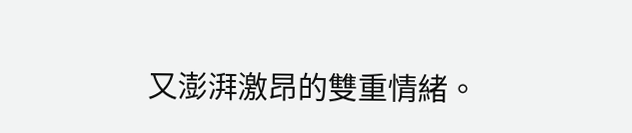又澎湃激昂的雙重情緒。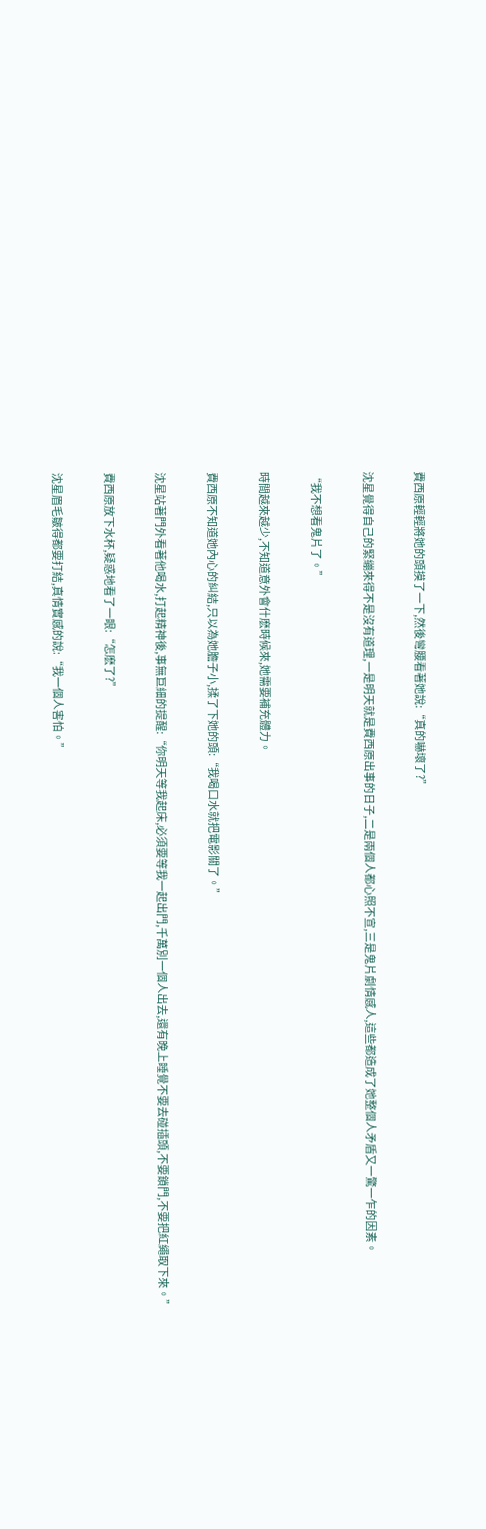費西原輕輕將她的頭摸了一下,然後彎腰看著她說:“真的嚇壞了?”

沈星覺得自己的緊繃來得不是沒有道理,一是明天就是費西原出事的日子,二是兩個人都心照不宣,三是鬼片劇情感人,這些都造成了她整個人矛盾又一驚一乍的因素。

“我不想看鬼片了。”

時間越來越少,不知道意外會什麽時候來,她需要補充體力。

費西原不知道她內心的糾結,只以為她膽子小,揉了下她的頭:“我喝口水就把電影關了。”

沈星站著門外看著他喝水,打起精神後,事無巨細的提醒:“你明天等我起床,必須要等我一起出門,千萬別一個人出去,還有晚上睡覺不要去碰插頭,不要鎖門,不要把紅繩取下來。”

費西原放下水杯,疑惑地看了一眼:“怎麽了?”

沈星眉毛皺得都要打結,真情實感的說:“我一個人害怕。”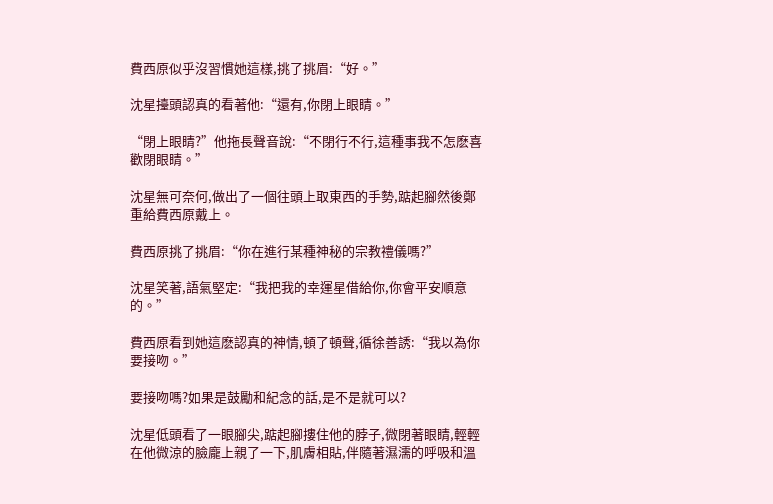費西原似乎沒習慣她這樣,挑了挑眉:“好。”

沈星擡頭認真的看著他:“還有,你閉上眼睛。”

“閉上眼睛?”他拖長聲音說:“不閉行不行,這種事我不怎麽喜歡閉眼睛。”

沈星無可奈何,做出了一個往頭上取東西的手勢,踮起腳然後鄭重給費西原戴上。

費西原挑了挑眉:“你在進行某種神秘的宗教禮儀嗎?”

沈星笑著,語氣堅定:“我把我的幸運星借給你,你會平安順意的。”

費西原看到她這麽認真的神情,頓了頓聲,循徐善誘:“我以為你要接吻。”

要接吻嗎?如果是鼓勵和紀念的話,是不是就可以?

沈星低頭看了一眼腳尖,踮起腳摟住他的脖子,微閉著眼睛,輕輕在他微涼的臉龐上親了一下,肌膚相貼,伴隨著濕濡的呼吸和溫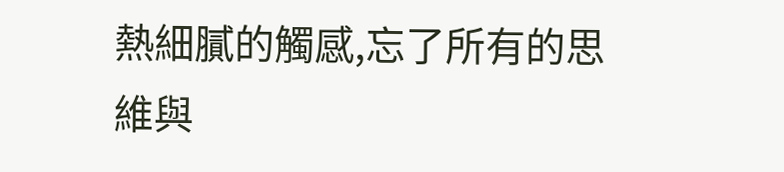熱細膩的觸感,忘了所有的思維與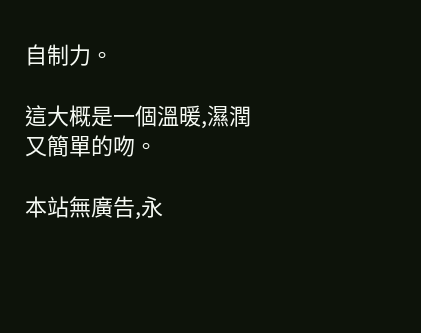自制力。

這大概是一個溫暖,濕潤又簡單的吻。

本站無廣告,永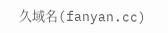久域名(fanyan.cc)